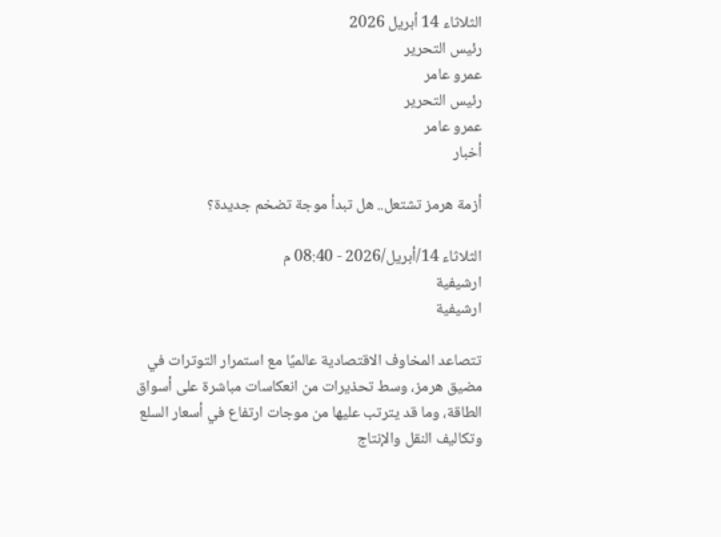الثلاثاء 14 أبريل 2026
رئيس التحرير
عمرو عامر
رئيس التحرير
عمرو عامر
أخبار

أزمة هرمز تشتعل.. هل تبدأ موجة تضخم جديدة؟

الثلاثاء 14/أبريل/2026 - 08:40 م
ارشيفية
ارشيفية

تتصاعد المخاوف الاقتصادية عالميًا مع استمرار التوترات في مضيق هرمز، وسط تحذيرات من انعكاسات مباشرة على أسواق الطاقة، وما قد يترتب عليها من موجات ارتفاع في أسعار السلع وتكاليف النقل والإنتاج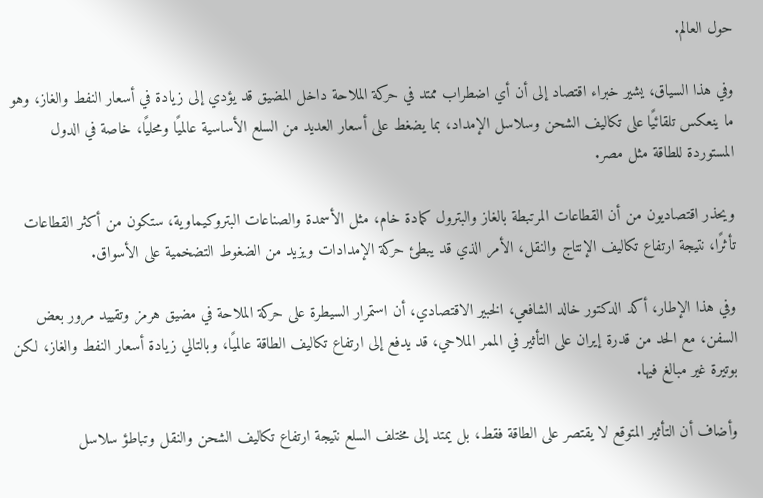حول العالم.

وفي هذا السياق، يشير خبراء اقتصاد إلى أن أي اضطراب ممتد في حركة الملاحة داخل المضيق قد يؤدي إلى زيادة في أسعار النفط والغاز، وهو ما ينعكس تلقائيًا على تكاليف الشحن وسلاسل الإمداد، بما يضغط على أسعار العديد من السلع الأساسية عالميًا ومحليًا، خاصة في الدول المستوردة للطاقة مثل مصر.

ويحذر اقتصاديون من أن القطاعات المرتبطة بالغاز والبترول كمادة خام، مثل الأسمدة والصناعات البتروكيماوية، ستكون من أكثر القطاعات تأثرًا، نتيجة ارتفاع تكاليف الإنتاج والنقل، الأمر الذي قد يبطئ حركة الإمدادات ويزيد من الضغوط التضخمية على الأسواق.

وفي هذا الإطار، أكد الدكتور خالد الشافعي، الخبير الاقتصادي، أن استمرار السيطرة على حركة الملاحة في مضيق هرمز وتقييد مرور بعض السفن، مع الحد من قدرة إيران على التأثير في الممر الملاحي، قد يدفع إلى ارتفاع تكاليف الطاقة عالميًا، وبالتالي زيادة أسعار النفط والغاز، لكن بوتيرة غير مبالغ فيها.

وأضاف أن التأثير المتوقع لا يقتصر على الطاقة فقط، بل يمتد إلى مختلف السلع نتيجة ارتفاع تكاليف الشحن والنقل وتباطؤ سلاسل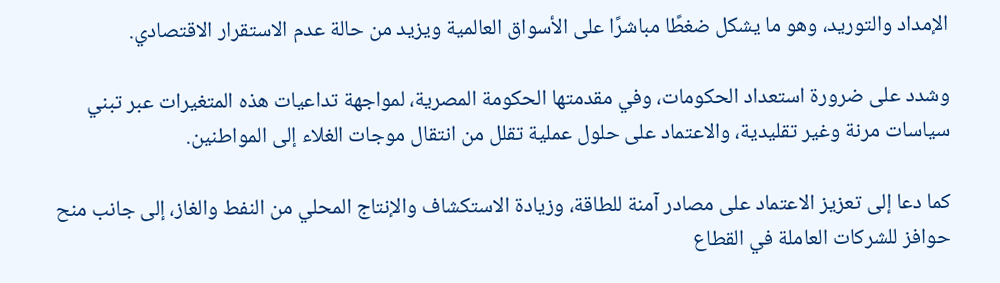الإمداد والتوريد، وهو ما يشكل ضغطًا مباشرًا على الأسواق العالمية ويزيد من حالة عدم الاستقرار الاقتصادي.

وشدد على ضرورة استعداد الحكومات، وفي مقدمتها الحكومة المصرية، لمواجهة تداعيات هذه المتغيرات عبر تبني سياسات مرنة وغير تقليدية، والاعتماد على حلول عملية تقلل من انتقال موجات الغلاء إلى المواطنين.

كما دعا إلى تعزيز الاعتماد على مصادر آمنة للطاقة، وزيادة الاستكشاف والإنتاج المحلي من النفط والغاز، إلى جانب منح حوافز للشركات العاملة في القطاع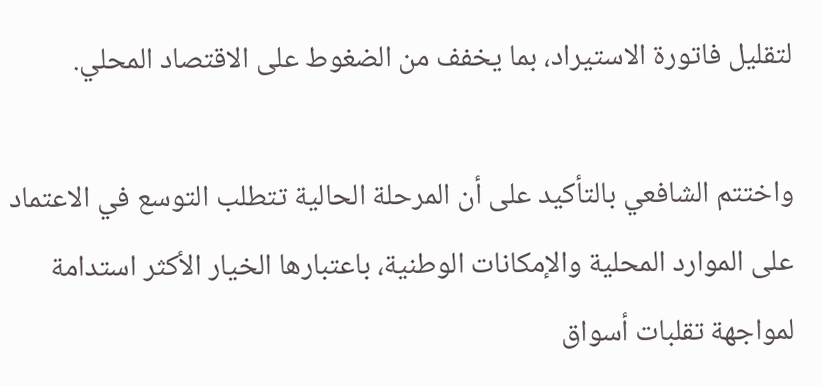لتقليل فاتورة الاستيراد، بما يخفف من الضغوط على الاقتصاد المحلي.

واختتم الشافعي بالتأكيد على أن المرحلة الحالية تتطلب التوسع في الاعتماد على الموارد المحلية والإمكانات الوطنية، باعتبارها الخيار الأكثر استدامة لمواجهة تقلبات أسواق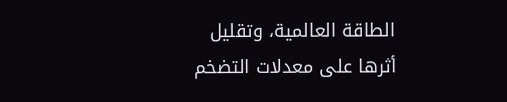الطاقة العالمية، وتقليل أثرها على معدلات التضخم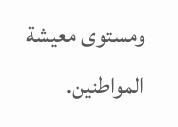ومستوى معيشة المواطنين.